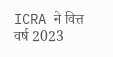ICRA ने वित्त वर्ष 2023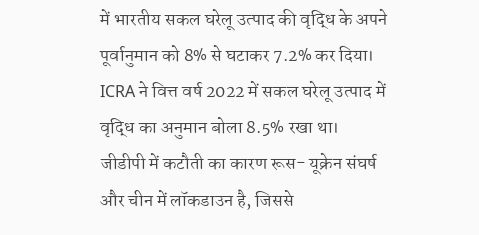में भारतीय सकल घरेलू उत्पाद की वृद्धि के अपने पूर्वानुमान को 8% से घटाकर 7.2% कर दिया।
ICRA ने वित्त वर्ष 2022 में सकल घरेलू उत्पाद में वृद्धि का अनुमान बोला 8.5% रखा था।
जीडीपी में कटौती का कारण रूस- यूक्रेन संघर्ष और चीन में लॉकडाउन है, जिससे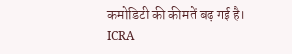कमोडिटी की कीमतें बढ़ गई है।
ICRA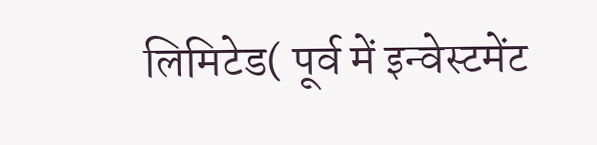लिमिटेड( पूर्व में इन्वेस्टमेंट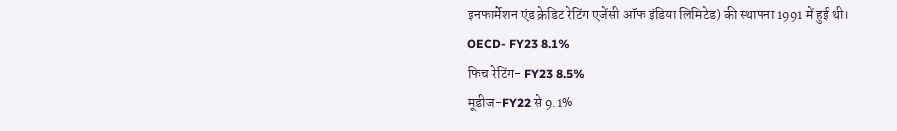इनफार्मेशन एंड क्रेडिट रेटिंग एजेंसी ऑफ इंडिया लिमिटेड) की स्थापना 1991 में हुई थी।
OECD- FY23 8.1%
फिच रेटिंग- FY23 8.5%
मूडीज-FY22 से 9.1%